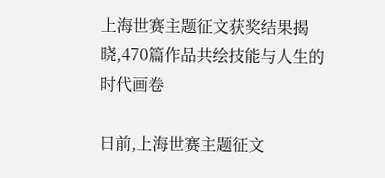上海世赛主题征文获奖结果揭晓,470篇作品共绘技能与人生的时代画卷

日前,上海世赛主题征文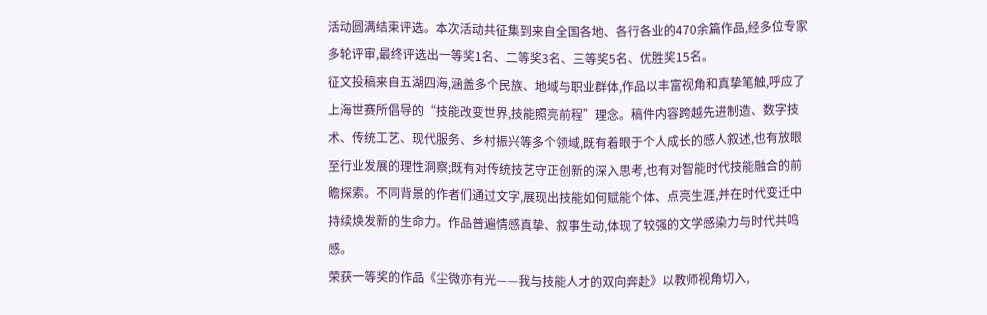活动圆满结束评选。本次活动共征集到来自全国各地、各行各业的470余篇作品,经多位专家多轮评审,最终评选出一等奖1名、二等奖3名、三等奖5名、优胜奖15名。
征文投稿来自五湖四海,涵盖多个民族、地域与职业群体,作品以丰富视角和真挚笔触,呼应了上海世赛所倡导的“技能改变世界,技能照亮前程”理念。稿件内容跨越先进制造、数字技术、传统工艺、现代服务、乡村振兴等多个领域,既有着眼于个人成长的感人叙述,也有放眼至行业发展的理性洞察;既有对传统技艺守正创新的深入思考,也有对智能时代技能融合的前瞻探索。不同背景的作者们通过文字,展现出技能如何赋能个体、点亮生涯,并在时代变迁中持续焕发新的生命力。作品普遍情感真挚、叙事生动,体现了较强的文学感染力与时代共鸣感。
荣获一等奖的作品《尘微亦有光——我与技能人才的双向奔赴》以教师视角切入,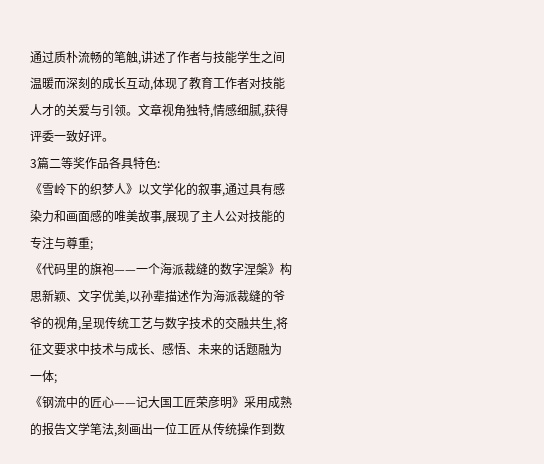通过质朴流畅的笔触,讲述了作者与技能学生之间温暖而深刻的成长互动,体现了教育工作者对技能人才的关爱与引领。文章视角独特,情感细腻,获得评委一致好评。
3篇二等奖作品各具特色:
《雪岭下的织梦人》以文学化的叙事,通过具有感染力和画面感的唯美故事,展现了主人公对技能的专注与尊重;
《代码里的旗袍——一个海派裁缝的数字涅槃》构思新颖、文字优美,以孙辈描述作为海派裁缝的爷爷的视角,呈现传统工艺与数字技术的交融共生,将征文要求中技术与成长、感悟、未来的话题融为一体;
《钢流中的匠心——记大国工匠荣彦明》采用成熟的报告文学笔法,刻画出一位工匠从传统操作到数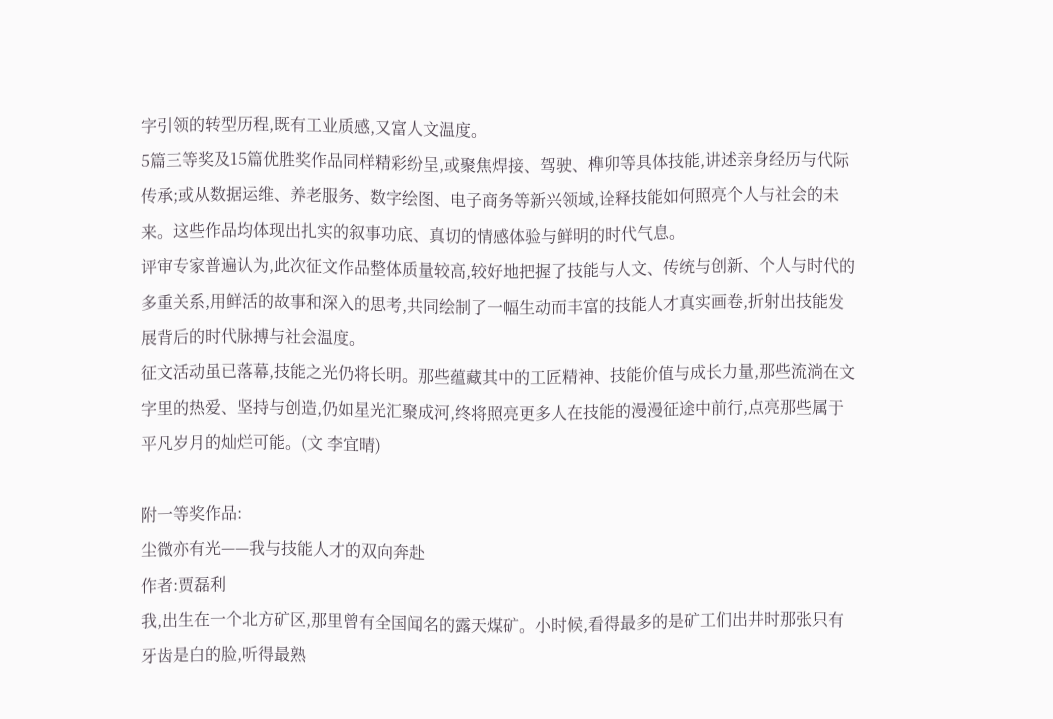字引领的转型历程,既有工业质感,又富人文温度。
5篇三等奖及15篇优胜奖作品同样精彩纷呈,或聚焦焊接、驾驶、榫卯等具体技能,讲述亲身经历与代际传承;或从数据运维、养老服务、数字绘图、电子商务等新兴领域,诠释技能如何照亮个人与社会的未来。这些作品均体现出扎实的叙事功底、真切的情感体验与鲜明的时代气息。
评审专家普遍认为,此次征文作品整体质量较高,较好地把握了技能与人文、传统与创新、个人与时代的多重关系,用鲜活的故事和深入的思考,共同绘制了一幅生动而丰富的技能人才真实画卷,折射出技能发展背后的时代脉搏与社会温度。
征文活动虽已落幕,技能之光仍将长明。那些蕴藏其中的工匠精神、技能价值与成长力量,那些流淌在文字里的热爱、坚持与创造,仍如星光汇聚成河,终将照亮更多人在技能的漫漫征途中前行,点亮那些属于平凡岁月的灿烂可能。(文 李宜晴)

附一等奖作品:
尘微亦有光——我与技能人才的双向奔赴
作者:贾磊利
我,出生在一个北方矿区,那里曾有全国闻名的露天煤矿。小时候,看得最多的是矿工们出井时那张只有牙齿是白的脸,听得最熟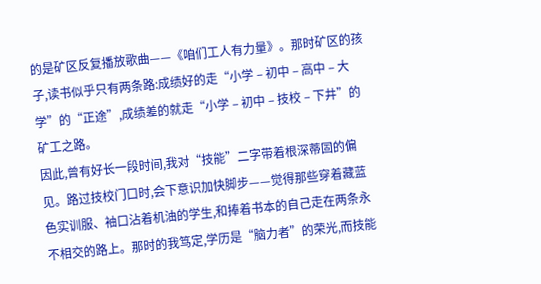的是矿区反复播放歌曲——《咱们工人有力量》。那时矿区的孩子,读书似乎只有两条路:成绩好的走“小学 – 初中 – 高中 – 大学”的“正途”,成绩差的就走“小学 – 初中 – 技校 – 下井”的矿工之路。
因此,曾有好长一段时间,我对“技能”二字带着根深蒂固的偏见。路过技校门口时,会下意识加快脚步——觉得那些穿着藏蓝色实训服、袖口沾着机油的学生,和捧着书本的自己走在两条永不相交的路上。那时的我笃定,学历是“脑力者”的荣光,而技能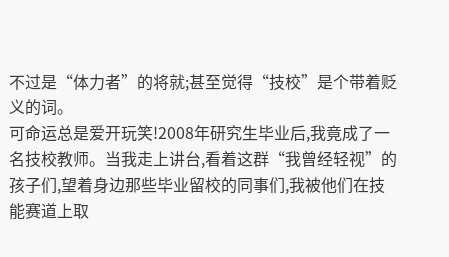不过是“体力者”的将就;甚至觉得“技校”是个带着贬义的词。
可命运总是爱开玩笑!2008年研究生毕业后,我竟成了一名技校教师。当我走上讲台,看着这群“我曾经轻视”的孩子们,望着身边那些毕业留校的同事们,我被他们在技能赛道上取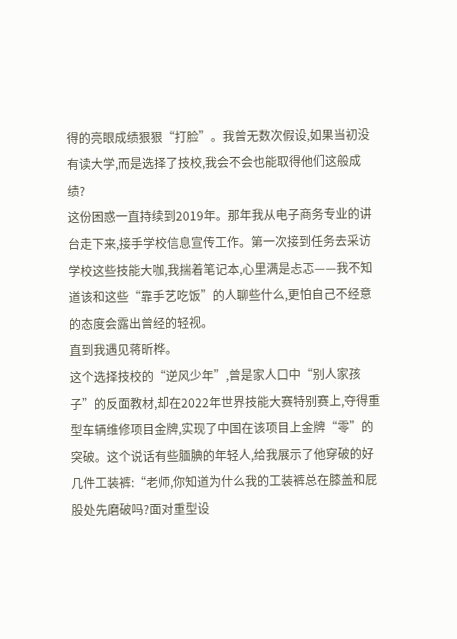得的亮眼成绩狠狠“打脸”。我曾无数次假设,如果当初没有读大学,而是选择了技校,我会不会也能取得他们这般成绩?
这份困惑一直持续到2019年。那年我从电子商务专业的讲台走下来,接手学校信息宣传工作。第一次接到任务去采访学校这些技能大咖,我揣着笔记本,心里满是忐忑——我不知道该和这些“靠手艺吃饭”的人聊些什么,更怕自己不经意的态度会露出曾经的轻视。
直到我遇见蒋昕桦。
这个选择技校的“逆风少年”,曾是家人口中“别人家孩子”的反面教材,却在2022年世界技能大赛特别赛上,夺得重型车辆维修项目金牌,实现了中国在该项目上金牌“零”的突破。这个说话有些腼腆的年轻人,给我展示了他穿破的好几件工装裤:“老师,你知道为什么我的工装裤总在膝盖和屁股处先磨破吗?面对重型设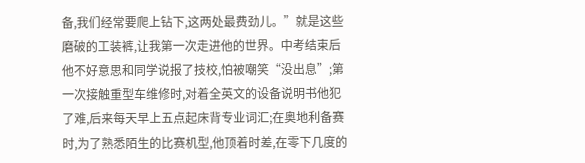备,我们经常要爬上钻下,这两处最费劲儿。”就是这些磨破的工装裤,让我第一次走进他的世界。中考结束后他不好意思和同学说报了技校,怕被嘲笑“没出息”;第一次接触重型车维修时,对着全英文的设备说明书他犯了难,后来每天早上五点起床背专业词汇;在奥地利备赛时,为了熟悉陌生的比赛机型,他顶着时差,在零下几度的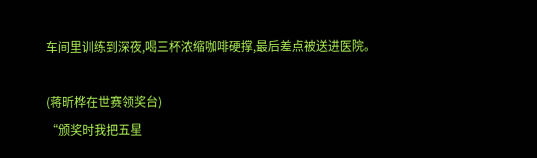车间里训练到深夜,喝三杯浓缩咖啡硬撑,最后差点被送进医院。

(蒋昕桦在世赛领奖台)
“颁奖时我把五星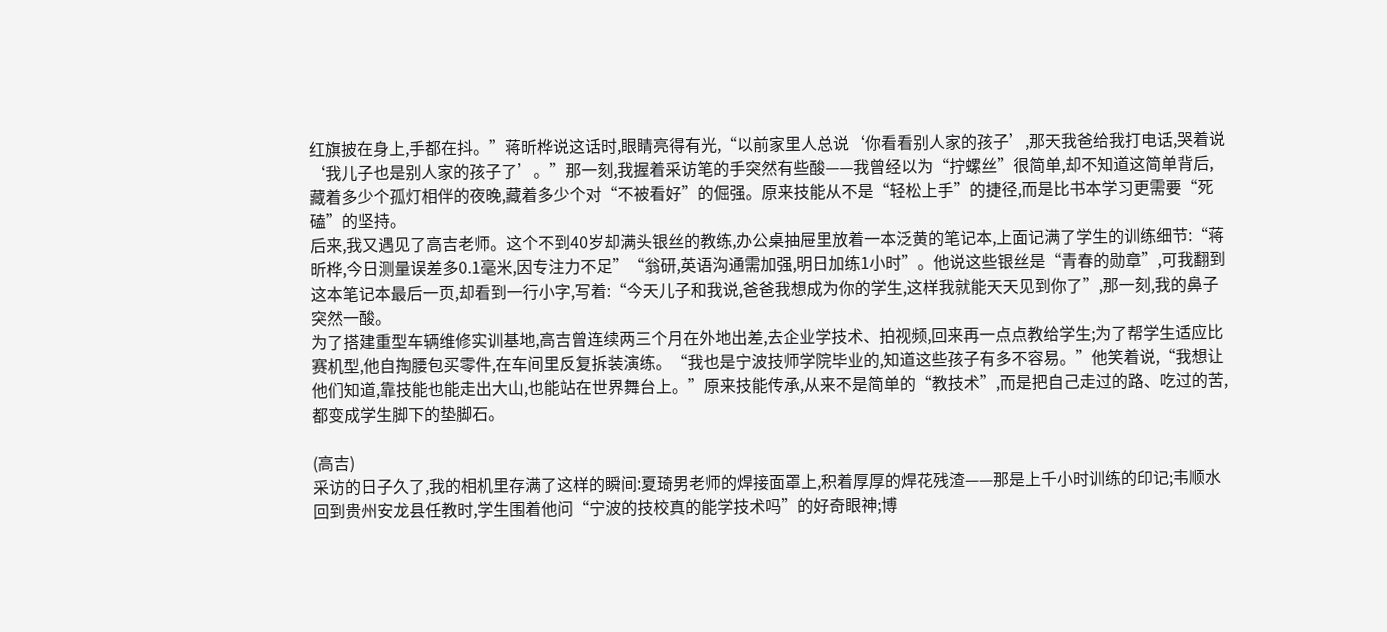红旗披在身上,手都在抖。”蒋昕桦说这话时,眼睛亮得有光,“以前家里人总说‘你看看别人家的孩子’,那天我爸给我打电话,哭着说‘我儿子也是别人家的孩子了’。”那一刻,我握着采访笔的手突然有些酸——我曾经以为“拧螺丝”很简单,却不知道这简单背后,藏着多少个孤灯相伴的夜晚,藏着多少个对“不被看好”的倔强。原来技能从不是“轻松上手”的捷径,而是比书本学习更需要“死磕”的坚持。
后来,我又遇见了高吉老师。这个不到40岁却满头银丝的教练,办公桌抽屉里放着一本泛黄的笔记本,上面记满了学生的训练细节:“蒋昕桦,今日测量误差多0.1毫米,因专注力不足”“翁研,英语沟通需加强,明日加练1小时”。他说这些银丝是“青春的勋章”,可我翻到这本笔记本最后一页,却看到一行小字,写着:“今天儿子和我说,爸爸我想成为你的学生,这样我就能天天见到你了”,那一刻,我的鼻子突然一酸。
为了搭建重型车辆维修实训基地,高吉曾连续两三个月在外地出差,去企业学技术、拍视频,回来再一点点教给学生;为了帮学生适应比赛机型,他自掏腰包买零件,在车间里反复拆装演练。“我也是宁波技师学院毕业的,知道这些孩子有多不容易。”他笑着说,“我想让他们知道,靠技能也能走出大山,也能站在世界舞台上。”原来技能传承,从来不是简单的“教技术”,而是把自己走过的路、吃过的苦,都变成学生脚下的垫脚石。

(高吉)
采访的日子久了,我的相机里存满了这样的瞬间:夏琦男老师的焊接面罩上,积着厚厚的焊花残渣——那是上千小时训练的印记;韦顺水回到贵州安龙县任教时,学生围着他问“宁波的技校真的能学技术吗”的好奇眼神;博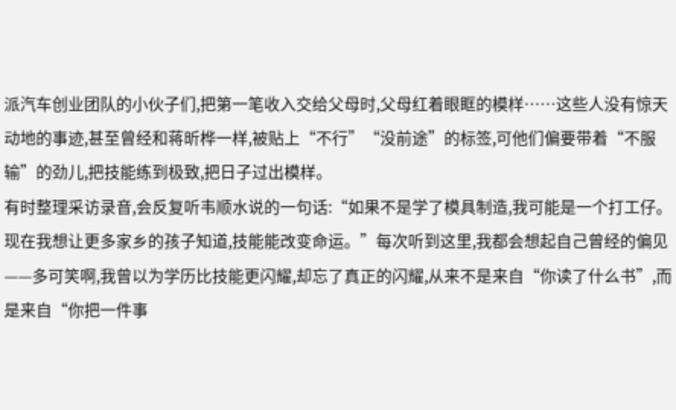派汽车创业团队的小伙子们,把第一笔收入交给父母时,父母红着眼眶的模样……这些人没有惊天动地的事迹,甚至曾经和蒋昕桦一样,被贴上“不行”“没前途”的标签,可他们偏要带着“不服输”的劲儿,把技能练到极致,把日子过出模样。
有时整理采访录音,会反复听韦顺水说的一句话:“如果不是学了模具制造,我可能是一个打工仔。现在我想让更多家乡的孩子知道,技能能改变命运。”每次听到这里,我都会想起自己曾经的偏见——多可笑啊,我曾以为学历比技能更闪耀,却忘了真正的闪耀,从来不是来自“你读了什么书”,而是来自“你把一件事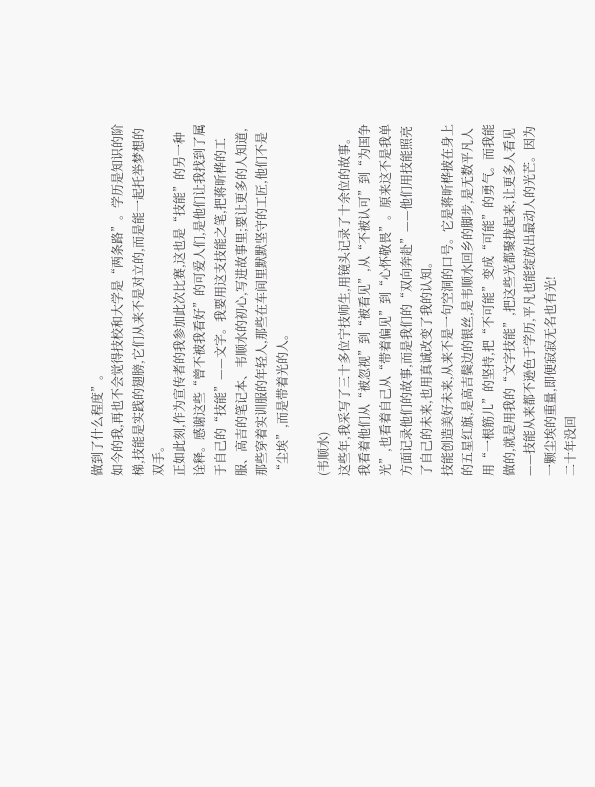做到了什么程度”。
如今的我,再也不会觉得技校和大学是“两条路”。学历是知识的阶梯,技能是实践的翅膀,它们从来不是对立的,而是能一起托举梦想的双手。
正如此刻,作为宣传者的我参加此次比赛,这也是“技能”的另一种诠释。感谢这些“曾不被我看好”的可爱人们,是他们让我找到了属于自己的“技能”——文字。我要用这支技能之笔,把蒋昕桦的工服、高吉的笔记本、韦顺水的初心,写进故事里;要让更多的人知道,那些穿着实训服的年轻人,那些在车间里默默坚守的工匠,他们不是“尘埃”,而是带着光的人。

(韦顺水)
这些年,我采写了三十多位宁技师生,用镜头记录了十余位的故事。我看着他们从“被忽视”到“被看见”,从“不被认可”到“为国争光”,也看着自己从“带着偏见”到“心怀敬畏”。原来这不是我单方面记录他们的故事,而是我们的“双向奔赴”——他们用技能照亮了自己的未来,也用真诚改变了我的认知。
技能创造美好未来,从来不是一句空洞的口号。它是蒋昕桦披在身上的五星红旗,是高吉鬓边的银丝,是韦顺水回乡的脚步,是无数平凡人用“一根筋儿”的坚持,把“不可能”变成“可能”的勇气。而我能做的,就是用我的“文字技能”,把这些光都聚拢起来,让更多人看见——技能从来都不逊色于学历,平凡也能绽放出最动人的光芒。因为一颗尘埃的重量,即便寂寂无名也有光!
二十年没回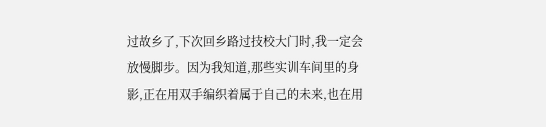过故乡了,下次回乡路过技校大门时,我一定会放慢脚步。因为我知道,那些实训车间里的身影,正在用双手编织着属于自己的未来,也在用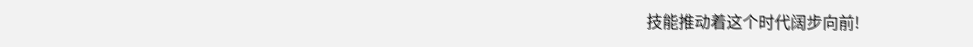技能推动着这个时代阔步向前!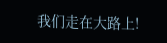我们走在大路上!